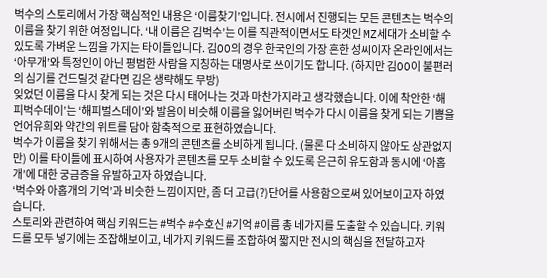벅수의 스토리에서 가장 핵심적인 내용은 ‘이름찾기’입니다. 전시에서 진행되는 모든 콘텐츠는 벅수의 이름을 찾기 위한 여정입니다. ‘내 이름은 김벅수’는 이를 직관적이면서도 타겟인 MZ세대가 소비할 수 있도록 가벼운 느낌을 가지는 타이틀입니다. 김OO의 경우 한국인의 가장 흔한 성씨이자 온라인에서는 ‘아무개’와 특정인이 아닌 평범한 사람을 지칭하는 대명사로 쓰이기도 합니다. (하지만 김OO이 불편러의 심기를 건드릴것 같다면 김은 생략해도 무방)
잊었던 이름을 다시 찾게 되는 것은 다시 태어나는 것과 마찬가지라고 생각했습니다. 이에 착안한 ‘해피벅수데이’는 ‘해피벌스데이’와 발음이 비슷해 이름을 잃어버린 벅수가 다시 이름을 찾게 되는 기쁨을 언어유희와 약간의 위트를 담아 함축적으로 표현하였습니다.
벅수가 이름을 찾기 위해서는 총 9개의 콘텐츠를 소비하게 됩니다. (물론 다 소비하지 않아도 상관없지만) 이를 타이틀에 표시하여 사용자가 콘텐츠를 모두 소비할 수 있도록 은근히 유도함과 동시에 ‘아홉개’에 대한 궁금증을 유발하고자 하였습니다.
‘벅수와 아홉개의 기억’과 비슷한 느낌이지만, 좀 더 고급(?)단어를 사용함으로써 있어보이고자 하였습니다.
스토리와 관련하여 핵심 키워드는 #벅수 #수호신 #기억 #이름 총 네가지를 도출할 수 있습니다. 키워드를 모두 넣기에는 조잡해보이고, 네가지 키워드를 조합하여 짧지만 전시의 핵심을 전달하고자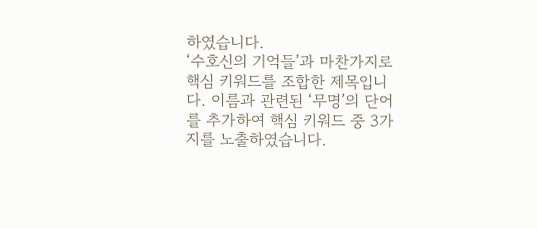하였습니다.
‘수호신의 기억들’과 마찬가지로 핵심 키워드를 조합한 제목입니다. 이름과 관련된 ‘무명’의 단어를 추가하여 핵심 키워드 중 3가지를 노출하였습니다.